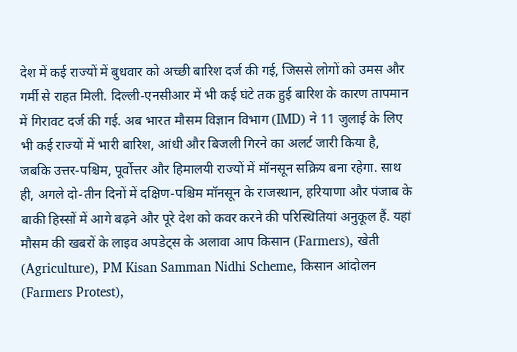देश में कई राज्यों में बुधवार को अच्छी बारिश दर्ज की गई, जिससे लोगों को उमस और गर्मी से राहत मिली. दिल्ली-एनसीआर में भी कई घंटे तक हुई बारिश के कारण तापमान में गिरावट दर्ज की गई. अब भारत मौसम विज्ञान विभाग (IMD) ने 11 जुलाई के लिए भी कई राज्यों में भारी बारिश, आंधी और बिजली गिरने का अलर्ट जारी किया है, जबकि उत्तर-पश्चिम, पूर्वोत्तर और हिमालयी राज्यों में मॉनसून सक्रिय बना रहेगा. साथ ही, अगले दो-तीन दिनों में दक्षिण-पश्चिम मॉनसून के राजस्थान, हरियाणा और पंजाब के बाकी हिस्सों में आगे बढ़ने और पूरे देश को कवर करने की परिस्थितियां अनुकूल हैं. यहां मौसम की खबरों के लाइव अपडेट्स के अलावा आप किसान (Farmers), खेती (Agriculture), PM Kisan Samman Nidhi Scheme, किसान आंदोलन (Farmers Protest),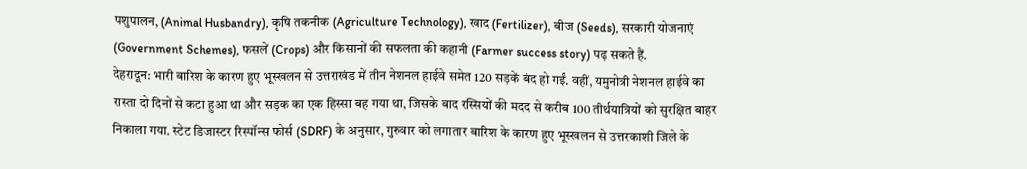पशुपालन, (Animal Husbandry), कृषि तकनीक (Agriculture Technology), खाद (Fertilizer), बीज (Seeds), सरकारी योजनाएं (Government Schemes), फसलें (Crops) और किसानों की सफलता की कहानी (Farmer success story) पढ़ सकते हैं.
देहरादून: भारी बारिश के कारण हुए भूस्खलन से उत्तराखंड में तीन नेशनल हाईवे समेत 120 सड़कें बंद हो गईं. वहीं, यमुनोत्री नेशनल हाईवे का रास्ता दो दिनों से कटा हुआ था और सड़क का एक हिस्सा बह गया था, जिसके बाद रस्सियों की मदद से करीब 100 तीर्थयात्रियों को सुरक्षित बाहर निकाला गया. स्टेट डिजास्टर रिस्पॉन्स फोर्स (SDRF) के अनुसार, गुरुवार को लगातार बारिश के कारण हुए भूस्खलन से उत्तरकाशी जिले के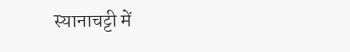स्यानाचट्टी में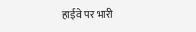हाईवे पर भारी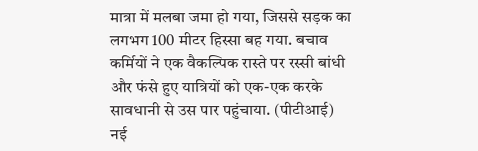मात्रा में मलबा जमा हो गया, जिससे सड़क का लगभग 100 मीटर हिस्सा बह गया. बचाव कर्मियों ने एक वैकल्पिक रास्ते पर रस्सी बांधी और फंसे हुए यात्रियों को एक-एक करके सावधानी से उस पार पहुंचाया. (पीटीआई)
नई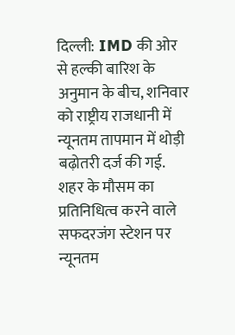दिल्ली: IMD की ओर से हल्की बारिश के अनुमान के बीच, शनिवार को राष्ट्रीय राजधानी में न्यूनतम तापमान में थोड़ी बढ़ोतरी दर्ज की गई. शहर के मौसम का प्रतिनिधित्व करने वाले सफदरजंग स्टेशन पर न्यूनतम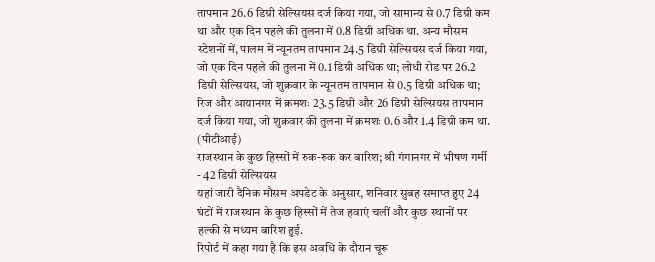तापमान 26.6 डिग्री सेल्सियस दर्ज किया गया, जो सामान्य से 0.7 डिग्री कम था और एक दिन पहले की तुलना में 0.8 डिग्री अधिक था. अन्य मौसम स्टेशनों में, पालम में न्यूनतम तापमान 24.5 डिग्री सेल्सियस दर्ज किया गया, जो एक दिन पहले की तुलना में 0.1 डिग्री अधिक था; लोधी रोड पर 26.2 डिग्री सेल्सियस, जो शुक्रवार के न्यूनतम तापमान से 0.5 डिग्री अधिक था; रिज और आयानगर में क्रमशः 23.5 डिग्री और 26 डिग्री सेल्सियस तापमान दर्ज किया गया, जो शुक्रवार की तुलना में क्रमशः 0.6 और 1.4 डिग्री कम था. (पीटीआई)
राजस्थान के कुछ हिस्सों में रुक-रुक कर बारिश; श्री गंगानगर में भीषण गर्मी - 42 डिग्री सेल्सियस
यहां जारी दैनिक मौसम अपडेट के अनुसार, शनिवार सुबह समाप्त हुए 24 घंटों में राजस्थान के कुछ हिस्सों में तेज हवाएं चलीं और कुछ स्थानों पर हल्की से मध्यम बारिश हुई.
रिपोर्ट में कहा गया है कि इस अवधि के दौरान चूरू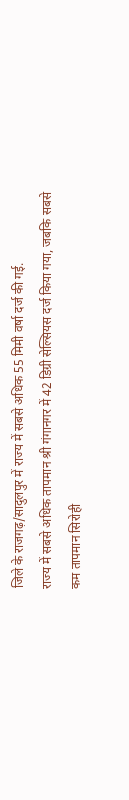जिले के राजगढ़/सादुलपुर में राज्य में सबसे अधिक 55 मिमी वर्षा दर्ज की गई.
राज्य में सबसे अधिक तापमान श्री गंगानगर में 42 डिग्री सेल्सियस दर्ज किया गया, जबकि सबसे कम तापमान सिरोही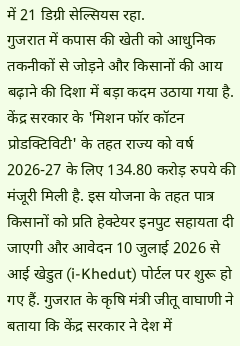में 21 डिग्री सेल्सियस रहा.
गुजरात में कपास की खेती को आधुनिक तकनीकों से जोड़ने और किसानों की आय बढ़ाने की दिशा में बड़ा कदम उठाया गया है. केंद्र सरकार के 'मिशन फॉर कॉटन प्रोडक्टिविटी' के तहत राज्य को वर्ष 2026-27 के लिए 134.80 करोड़ रुपये की मंजूरी मिली है. इस योजना के तहत पात्र किसानों को प्रति हेक्टेयर इनपुट सहायता दी जाएगी और आवेदन 10 जुलाई 2026 से आई खेडुत (i-Khedut) पोर्टल पर शुरू हो गए हैं. गुजरात के कृषि मंत्री जीतू वाघाणी ने बताया कि केंद्र सरकार ने देश में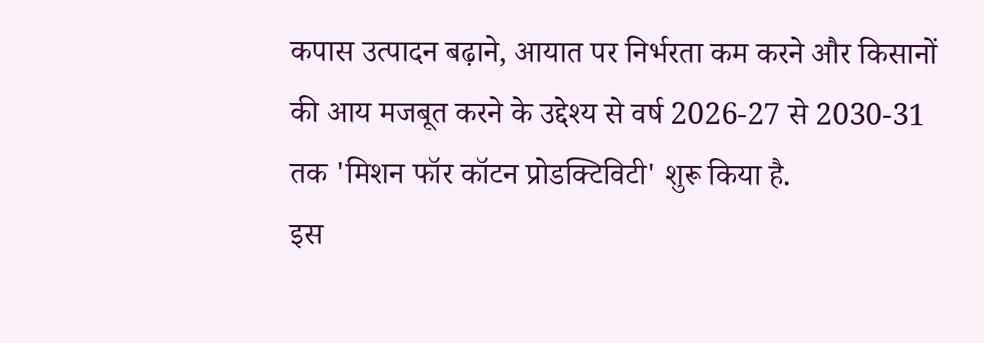कपास उत्पादन बढ़ाने, आयात पर निर्भरता कम करने और किसानों की आय मजबूत करने के उद्देश्य से वर्ष 2026-27 से 2030-31 तक 'मिशन फॉर कॉटन प्रोडक्टिविटी' शुरू किया है.
इस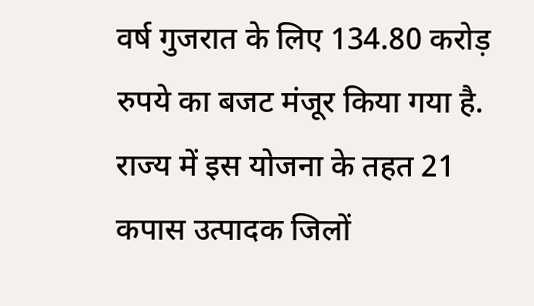वर्ष गुजरात के लिए 134.80 करोड़ रुपये का बजट मंजूर किया गया है. राज्य में इस योजना के तहत 21 कपास उत्पादक जिलों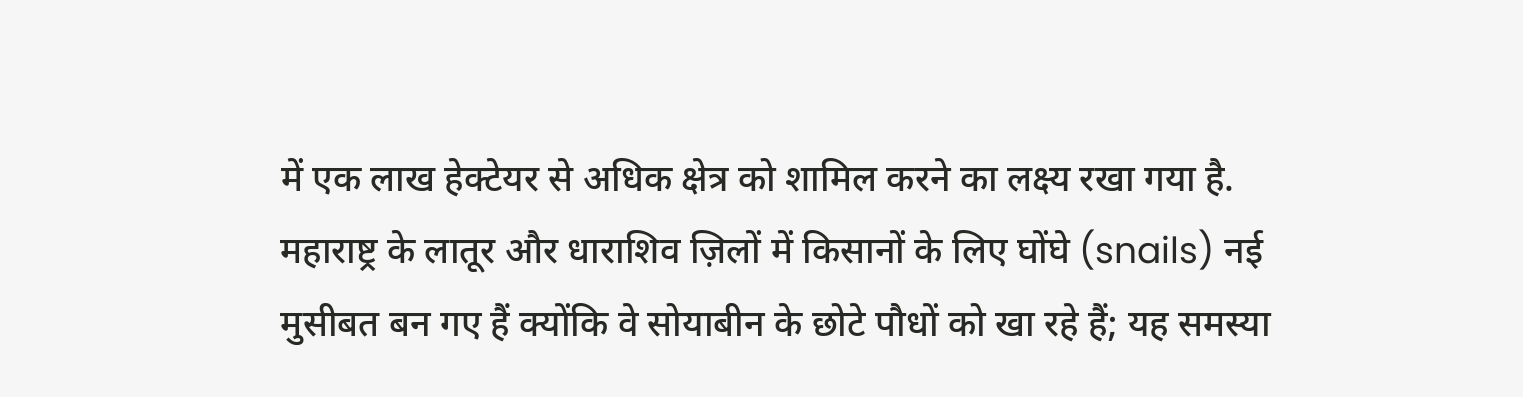में एक लाख हेक्टेयर से अधिक क्षेत्र को शामिल करने का लक्ष्य रखा गया है.
महाराष्ट्र के लातूर और धाराशिव ज़िलों में किसानों के लिए घोंघे (snails) नई मुसीबत बन गए हैं क्योंकि वे सोयाबीन के छोटे पौधों को खा रहे हैं; यह समस्या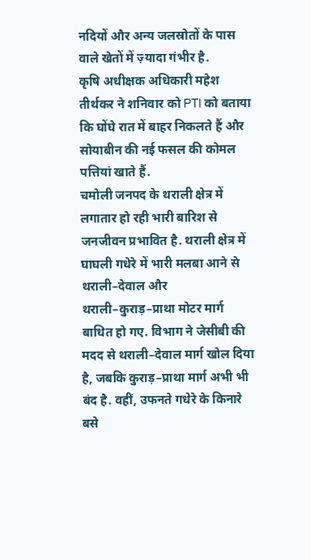नदियों और अन्य जलस्रोतों के पास वाले खेतों में ज़्यादा गंभीर है.
कृषि अधीक्षक अधिकारी महेश तीर्थकर ने शनिवार को PTI को बताया कि घोंघे रात में बाहर निकलते हैं और सोयाबीन की नई फसल की कोमल पत्तियां खाते हैं.
चमोली जनपद के थराली क्षेत्र में लगातार हो रही भारी बारिश से जनजीवन प्रभावित है. थराली क्षेत्र में घाघली गधेरे में भारी मलबा आने से थराली–देवाल और थराली–कुराड़–प्राथा मोटर मार्ग बाधित हो गए. विभाग ने जेसीबी की मदद से थराली–देवाल मार्ग खोल दिया है, जबकि कुराड़–प्राथा मार्ग अभी भी बंद है. वहीं, उफनते गधेरे के किनारे बसे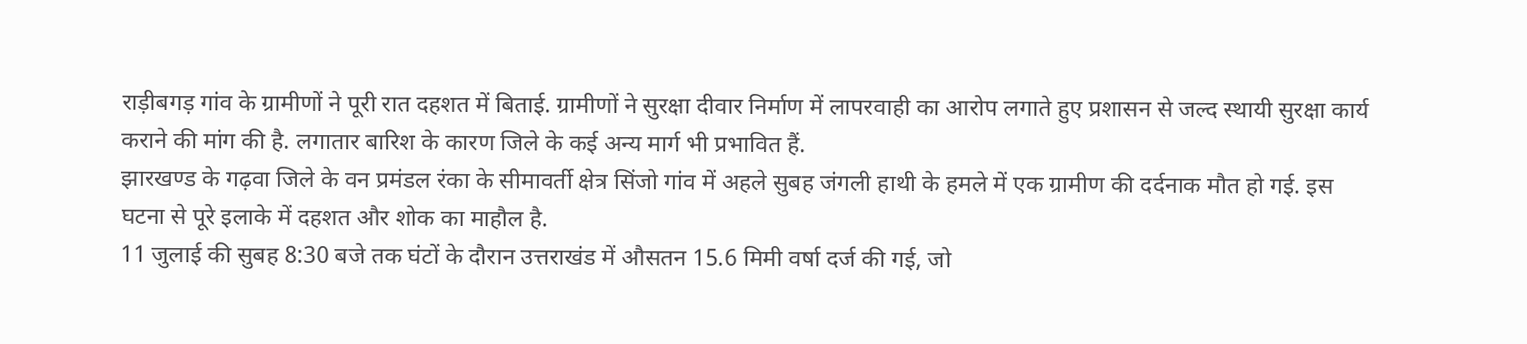राड़ीबगड़ गांव के ग्रामीणों ने पूरी रात दहशत में बिताई. ग्रामीणों ने सुरक्षा दीवार निर्माण में लापरवाही का आरोप लगाते हुए प्रशासन से जल्द स्थायी सुरक्षा कार्य कराने की मांग की है. लगातार बारिश के कारण जिले के कई अन्य मार्ग भी प्रभावित हैं.
झारखण्ड के गढ़वा जिले के वन प्रमंडल रंका के सीमावर्ती क्षेत्र सिंजो गांव में अहले सुबह जंगली हाथी के हमले में एक ग्रामीण की दर्दनाक मौत हो गई. इस घटना से पूरे इलाके में दहशत और शोक का माहौल है.
11 जुलाई की सुबह 8:30 बजे तक घंटों के दौरान उत्तराखंड में औसतन 15.6 मिमी वर्षा दर्ज की गई, जो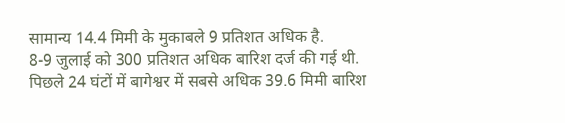सामान्य 14.4 मिमी के मुकाबले 9 प्रतिशत अधिक है.
8-9 जुलाई को 300 प्रतिशत अधिक बारिश दर्ज की गई थी.
पिछले 24 घंटों में बागेश्वर में सबसे अधिक 39.6 मिमी बारिश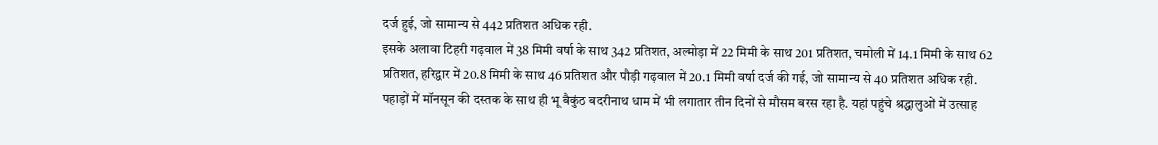दर्ज हुई, जो सामान्य से 442 प्रतिशत अधिक रही.
इसके अलावा टिहरी गढ़वाल में 38 मिमी वर्षा के साथ 342 प्रतिशत, अल्मोड़ा में 22 मिमी के साथ 201 प्रतिशत, चमोली में 14.1 मिमी के साथ 62 प्रतिशत, हरिद्वार में 20.8 मिमी के साथ 46 प्रतिशत और पौड़ी गढ़वाल में 20.1 मिमी वर्षा दर्ज की गई, जो सामान्य से 40 प्रतिशत अधिक रही.
पहाड़ों में मॉनसून की दस्तक के साथ ही भू बैकुंठ बदरीनाथ धाम में भी लगातार तीन दिनों से मौसम बरस रहा है. यहां पहुंचे श्रद्धालुओं में उत्साह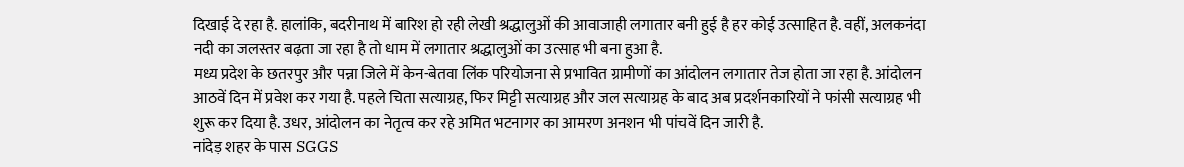दिखाई दे रहा है. हालांकि, बदरीनाथ में बारिश हो रही लेखी श्रद्धालुओं की आवाजाही लगातार बनी हुई है हर कोई उत्साहित है. वहीं, अलकनंदा नदी का जलस्तर बढ़ता जा रहा है तो धाम में लगातार श्रद्धालुओं का उत्साह भी बना हुआ है.
मध्य प्रदेश के छतरपुर और पन्ना जिले में केन-बेतवा लिंक परियोजना से प्रभावित ग्रामीणों का आंदोलन लगातार तेज होता जा रहा है. आंदोलन आठवें दिन में प्रवेश कर गया है. पहले चिता सत्याग्रह, फिर मिट्टी सत्याग्रह और जल सत्याग्रह के बाद अब प्रदर्शनकारियों ने फांसी सत्याग्रह भी शुरू कर दिया है. उधर, आंदोलन का नेतृत्व कर रहे अमित भटनागर का आमरण अनशन भी पांचवें दिन जारी है.
नांदेड़ शहर के पास SGGS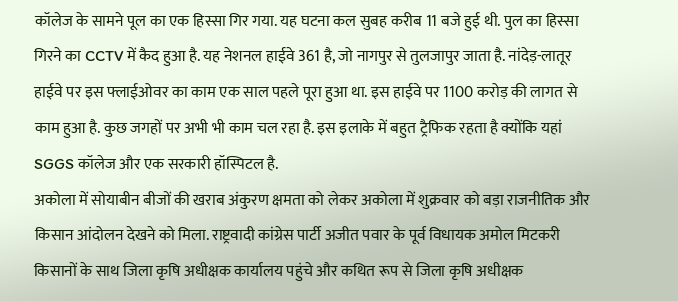कॉलेज के सामने पूल का एक हिस्सा गिर गया. यह घटना कल सुबह करीब 11 बजे हुई थी. पुल का हिस्सा गिरने का CCTV में कैद हुआ है. यह नेशनल हाईवे 361 है, जो नागपुर से तुलजापुर जाता है. नांदेड़-लातूर हाईवे पर इस फ्लाईओवर का काम एक साल पहले पूरा हुआ था. इस हाईवे पर 1100 करोड़ की लागत से काम हुआ है. कुछ जगहों पर अभी भी काम चल रहा है. इस इलाके में बहुत ट्रैफिक रहता है क्योंकि यहां SGGS कॉलेज और एक सरकारी हॉस्पिटल है.
अकोला में सोयाबीन बीजों की खराब अंकुरण क्षमता को लेकर अकोला में शुक्रवार को बड़ा राजनीतिक और किसान आंदोलन देखने को मिला. राष्ट्रवादी कांग्रेस पार्टी अजीत पवार के पूर्व विधायक अमोल मिटकरी किसानों के साथ जिला कृषि अधीक्षक कार्यालय पहुंचे और कथित रूप से जिला कृषि अधीक्षक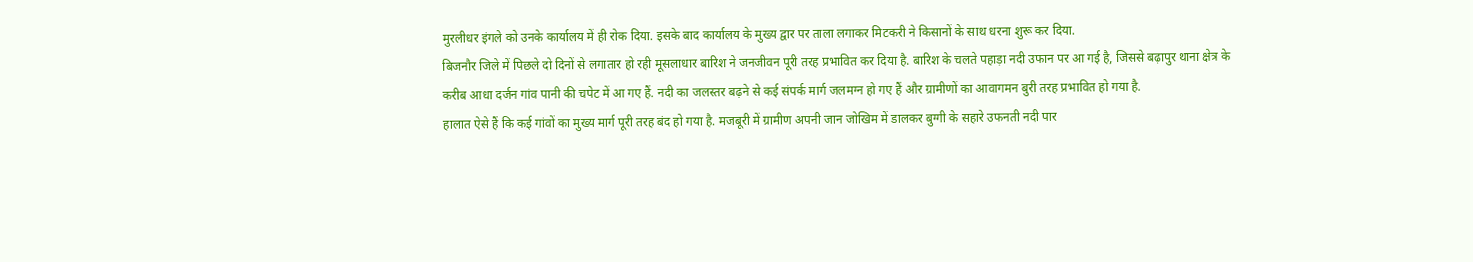मुरलीधर इंगले को उनके कार्यालय में ही रोक दिया. इसके बाद कार्यालय के मुख्य द्वार पर ताला लगाकर मिटकरी ने किसानों के साथ धरना शुरू कर दिया.
बिजनौर जिले में पिछले दो दिनों से लगातार हो रही मूसलाधार बारिश ने जनजीवन पूरी तरह प्रभावित कर दिया है. बारिश के चलते पहाड़ा नदी उफान पर आ गई है, जिससे बढ़ापुर थाना क्षेत्र के करीब आधा दर्जन गांव पानी की चपेट में आ गए हैं. नदी का जलस्तर बढ़ने से कई संपर्क मार्ग जलमग्न हो गए हैं और ग्रामीणों का आवागमन बुरी तरह प्रभावित हो गया है.
हालात ऐसे हैं कि कई गांवों का मुख्य मार्ग पूरी तरह बंद हो गया है. मजबूरी में ग्रामीण अपनी जान जोखिम में डालकर बुग्गी के सहारे उफनती नदी पार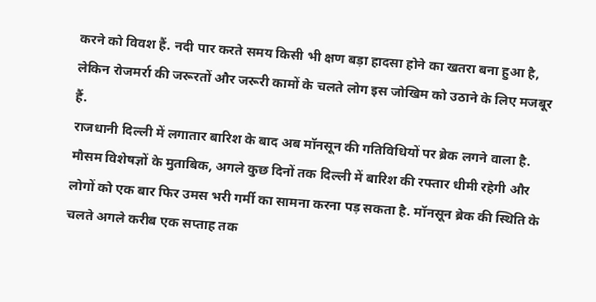करने को विवश हैं. नदी पार करते समय किसी भी क्षण बड़ा हादसा होने का खतरा बना हुआ है, लेकिन रोजमर्रा की जरूरतों और जरूरी कामों के चलते लोग इस जोखिम को उठाने के लिए मजबूर हैं.
राजधानी दिल्ली में लगातार बारिश के बाद अब मॉनसून की गतिविधियों पर ब्रेक लगने वाला है. मौसम विशेषज्ञों के मुताबिक, अगले कुछ दिनों तक दिल्ली में बारिश की रफ्तार धीमी रहेगी और लोगों को एक बार फिर उमस भरी गर्मी का सामना करना पड़ सकता है. मॉनसून ब्रेक की स्थिति के चलते अगले करीब एक सप्ताह तक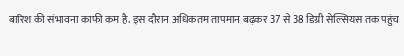बारिश की संभावना काफी कम है. इस दौरान अधिकतम तापमान बढ़कर 37 से 38 डिग्री सेल्सियस तक पहुंच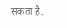सकता है.